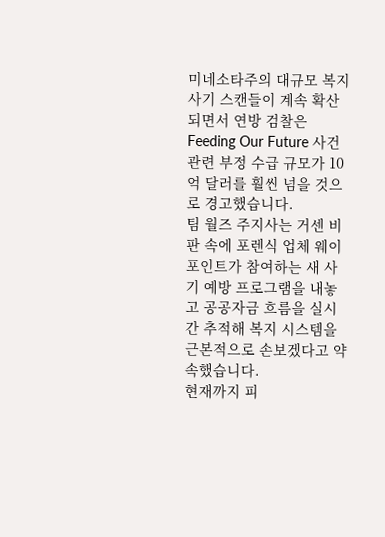미네소타주의 대규모 복지 사기 스캔들이 계속 확산되면서 연방 검찰은 Feeding Our Future 사건 관련 부정 수급 규모가 10억 달러를 훨씬 넘을 것으로 경고했습니다.
팀 월즈 주지사는 거센 비판 속에 포렌식 업체 웨이포인트가 참여하는 새 사기 예방 프로그램을 내놓고 공공자금 흐름을 실시간 추적해 복지 시스템을 근본적으로 손보겠다고 약속했습니다.
현재까지 피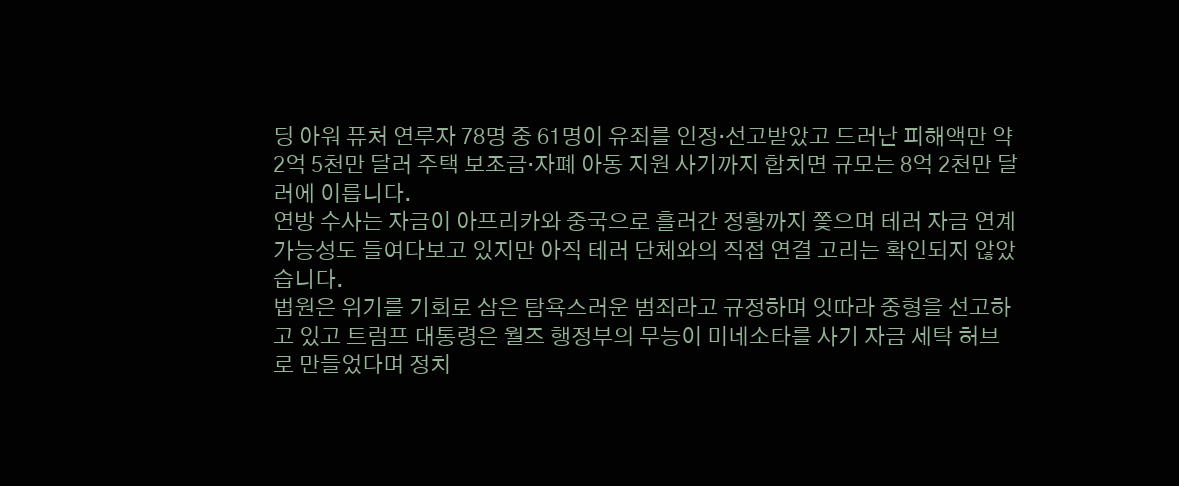딩 아워 퓨처 연루자 78명 중 61명이 유죄를 인정·선고받았고 드러난 피해액만 약 2억 5천만 달러 주택 보조금·자폐 아동 지원 사기까지 합치면 규모는 8억 2천만 달러에 이릅니다.
연방 수사는 자금이 아프리카와 중국으로 흘러간 정황까지 쫓으며 테러 자금 연계 가능성도 들여다보고 있지만 아직 테러 단체와의 직접 연결 고리는 확인되지 않았습니다.
법원은 위기를 기회로 삼은 탐욕스러운 범죄라고 규정하며 잇따라 중형을 선고하고 있고 트럼프 대통령은 월즈 행정부의 무능이 미네소타를 사기 자금 세탁 허브로 만들었다며 정치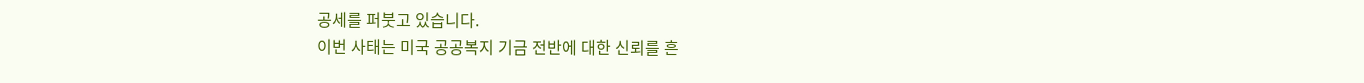공세를 퍼붓고 있습니다.
이번 사태는 미국 공공복지 기금 전반에 대한 신뢰를 흔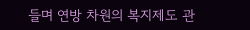들며 연방 차원의 복지제도 관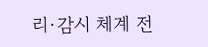리·감시 체계 전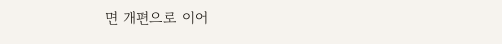면 개편으로 이어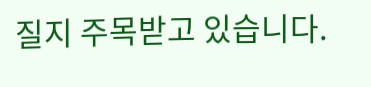질지 주목받고 있습니다.